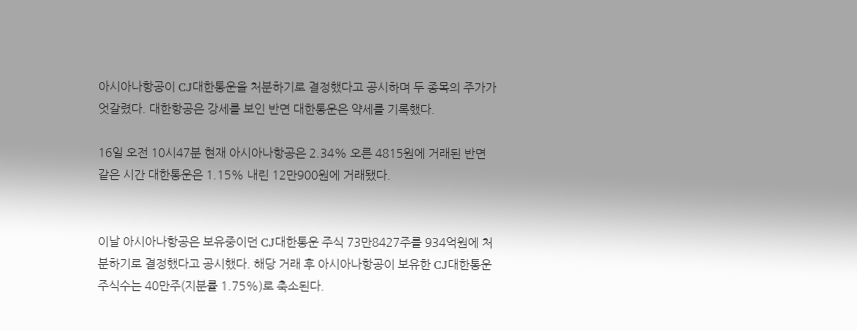아시아나항공이 CJ대한통운을 처분하기로 결정했다고 공시하며 두 종목의 주가가 엇갈렸다. 대한항공은 강세를 보인 반면 대한통운은 약세를 기록했다.

16일 오전 10시47분 현재 아시아나항공은 2.34% 오른 4815원에 거래된 반면 같은 시간 대한통운은 1.15% 내린 12만900원에 거래됐다.


이날 아시아나항공은 보유중이던 CJ대한통운 주식 73만8427주를 934억원에 처분하기로 결정했다고 공시했다. 해당 거래 후 아시아나항공이 보유한 CJ대한통운 주식수는 40만주(지분률 1.75%)로 축소된다.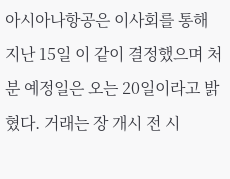아시아나항공은 이사회를 통해 지난 15일 이 같이 결정했으며 처분 예정일은 오는 20일이라고 밝혔다. 거래는 장 개시 전 시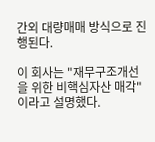간외 대량매매 방식으로 진행된다.

이 회사는 "재무구조개선을 위한 비핵심자산 매각"이라고 설명했다.